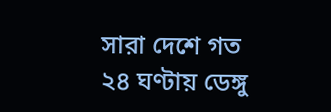সারা দেশে গত ২৪ ঘণ্টায় ডেঙ্গু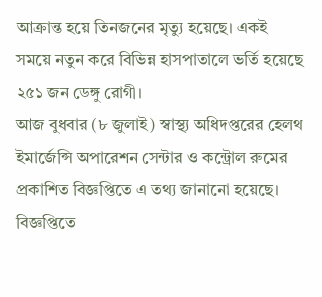আক্রান্ত হয়ে তিনজনের মৃত্যু হয়েছে। একই সময়ে নতুন করে বিভিন্ন হাসপাতালে ভর্তি হয়েছে ২৫১ জন ডেঙ্গু রোগী।
আজ বুধবার (৮ জুলাই) স্বাস্থ্য অধিদপ্তরের হেলথ ইমার্জেন্সি অপারেশন সেন্টার ও কন্ট্রোল রুমের প্রকাশিত বিজ্ঞপ্তিতে এ তথ্য জানানো হয়েছে।
বিজ্ঞপ্তিতে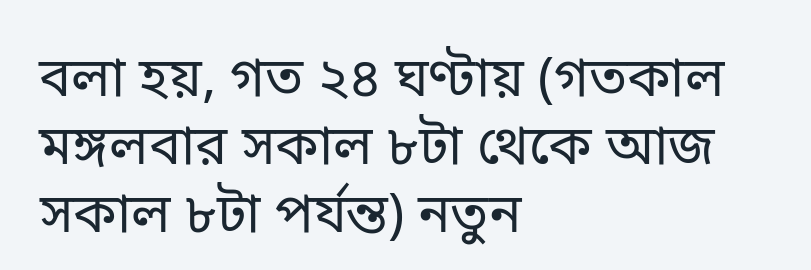বলা হয়, গত ২৪ ঘণ্টায় (গতকাল মঙ্গলবার সকাল ৮টা থেকে আজ সকাল ৮টা পর্যন্ত) নতুন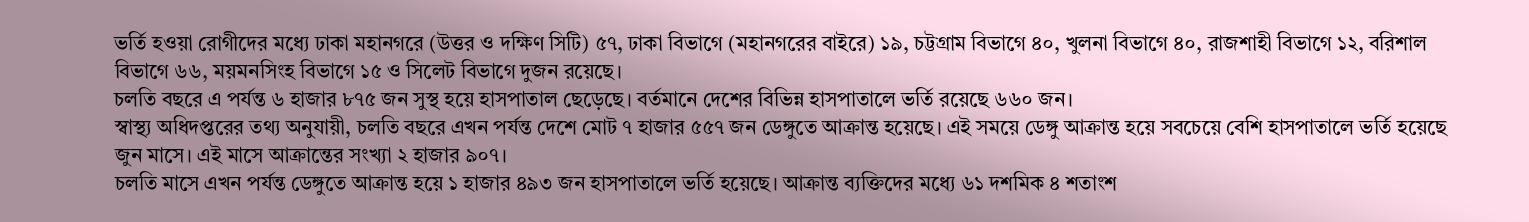ভর্তি হওয়া রোগীদের মধ্যে ঢাকা মহানগরে (উত্তর ও দক্ষিণ সিটি) ৫৭, ঢাকা বিভাগে (মহানগরের বাইরে) ১৯, চট্টগ্রাম বিভাগে ৪০, খুলনা বিভাগে ৪০, রাজশাহী বিভাগে ১২, বরিশাল বিভাগে ৬৬, ময়মনসিংহ বিভাগে ১৫ ও সিলেট বিভাগে দুজন রয়েছে।
চলতি বছরে এ পর্যন্ত ৬ হাজার ৮৭৫ জন সুস্থ হয়ে হাসপাতাল ছেড়েছে। বর্তমানে দেশের বিভিন্ন হাসপাতালে ভর্তি রয়েছে ৬৬০ জন।
স্বাস্থ্য অধিদপ্তরের তথ্য অনুযায়ী, চলতি বছরে এখন পর্যন্ত দেশে মোট ৭ হাজার ৫৫৭ জন ডেঙ্গুতে আক্রান্ত হয়েছে। এই সময়ে ডেঙ্গু আক্রান্ত হয়ে সবচেয়ে বেশি হাসপাতালে ভর্তি হয়েছে জুন মাসে। এই মাসে আক্রান্তের সংখ্যা ২ হাজার ৯০৭।
চলতি মাসে এখন পর্যন্ত ডেঙ্গুতে আক্রান্ত হয়ে ১ হাজার ৪৯৩ জন হাসপাতালে ভর্তি হয়েছে। আক্রান্ত ব্যক্তিদের মধ্যে ৬১ দশমিক ৪ শতাংশ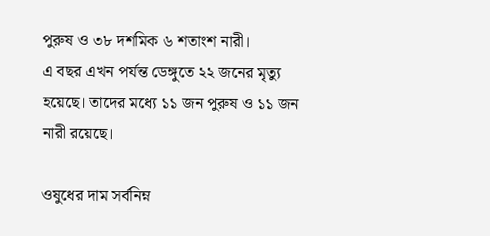পুরুষ ও ৩৮ দশমিক ৬ শতাংশ নারী।
এ বছর এখন পর্যন্ত ডেঙ্গুতে ২২ জনের মৃত্যু হয়েছে। তাদের মধ্যে ১১ জন পুরুষ ও ১১ জন নারী রয়েছে।

ওষুধের দাম সর্বনিম্ন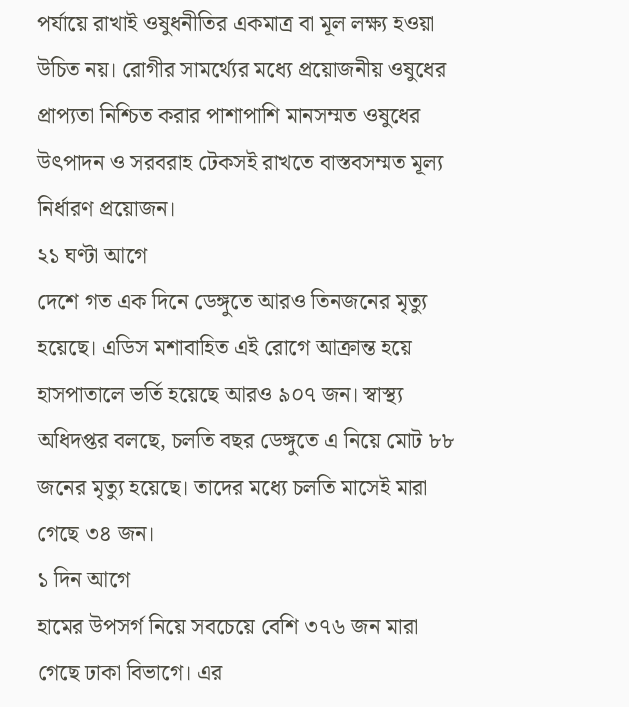পর্যায়ে রাখাই ওষুধনীতির একমাত্র বা মূল লক্ষ্য হওয়া উচিত নয়। রোগীর সামর্থ্যের মধ্যে প্রয়োজনীয় ওষুধের প্রাপ্যতা নিশ্চিত করার পাশাপাশি মানসম্মত ওষুধের উৎপাদন ও সরবরাহ টেকসই রাখতে বাস্তবসম্মত মূল্য নির্ধারণ প্রয়োজন।
২১ ঘণ্টা আগে
দেশে গত এক দিনে ডেঙ্গুতে আরও তিনজনের মৃত্যু হয়েছে। এডিস মশাবাহিত এই রোগে আক্রান্ত হয়ে হাসপাতালে ভর্তি হয়েছে আরও ৯০৭ জন। স্বাস্থ্য অধিদপ্তর বলছে, চলতি বছর ডেঙ্গুতে এ নিয়ে মোট ৮৮ জনের মৃত্যু হয়েছে। তাদের মধ্যে চলতি মাসেই মারা গেছে ৩৪ জন।
১ দিন আগে
হামের উপসর্গ নিয়ে সবচেয়ে বেশি ৩৭৬ জন মারা গেছে ঢাকা বিভাগে। এর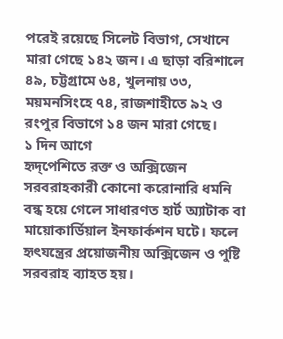পরেই রয়েছে সিলেট বিভাগ, সেখানে মারা গেছে ১৪২ জন। এ ছাড়া বরিশালে ৪৯, চট্টগ্রামে ৬৪, খুলনায় ৩৩, ময়মনসিংহে ৭৪, রাজশাহীতে ৯২ ও রংপুর বিভাগে ১৪ জন মারা গেছে।
১ দিন আগে
হৃদ্পেশিতে রক্ত ও অক্সিজেন সরবরাহকারী কোনো করোনারি ধমনি বন্ধ হয়ে গেলে সাধারণত হার্ট অ্যাটাক বা মায়োকার্ডিয়াল ইনফার্কশন ঘটে। ফলে হৃৎযন্ত্রের প্রয়োজনীয় অক্সিজেন ও পুষ্টি সরবরাহ ব্যাহত হয়।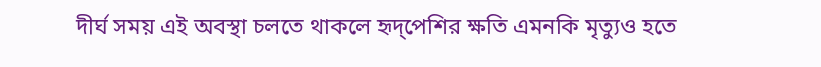দীর্ঘ সময় এই অবস্থা চলতে থাকলে হৃদ্পেশির ক্ষতি এমনকি মৃত্যুও হতে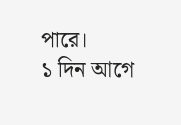পারে।
১ দিন আগে